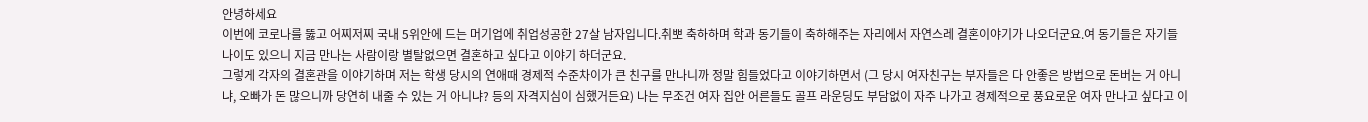안녕하세요
이번에 코로나를 뚫고 어찌저찌 국내 5위안에 드는 머기업에 취업성공한 27살 남자입니다.취뽀 축하하며 학과 동기들이 축하해주는 자리에서 자연스레 결혼이야기가 나오더군요.여 동기들은 자기들 나이도 있으니 지금 만나는 사람이랑 별탈없으면 결혼하고 싶다고 이야기 하더군요.
그렇게 각자의 결혼관을 이야기하며 저는 학생 당시의 연애때 경제적 수준차이가 큰 친구를 만나니까 정말 힘들었다고 이야기하면서 (그 당시 여자친구는 부자들은 다 안좋은 방법으로 돈버는 거 아니냐, 오빠가 돈 많으니까 당연히 내줄 수 있는 거 아니냐? 등의 자격지심이 심했거든요) 나는 무조건 여자 집안 어른들도 골프 라운딩도 부담없이 자주 나가고 경제적으로 풍요로운 여자 만나고 싶다고 이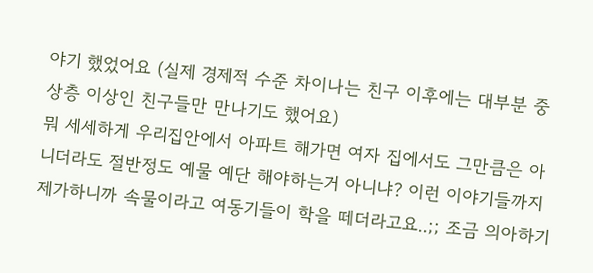야기 했었어요 (실제 경제적 수준 차이나는 친구 이후에는 대부분 중상층 이상인 친구들만 만나기도 했어요)
뭐 세세하게 우리집안에서 아파트 해가면 여자 집에서도 그만큼은 아니더라도 절반정도 예물 예단 해야하는거 아니냐? 이런 이야기들까지 제가하니까 속물이라고 여동기들이 학을 떼더라고요..;; 조금 의아하기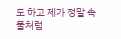도 하고 제가 정말 속물처럼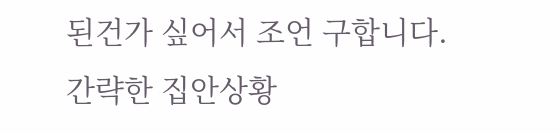된건가 싶어서 조언 구합니다.
간략한 집안상황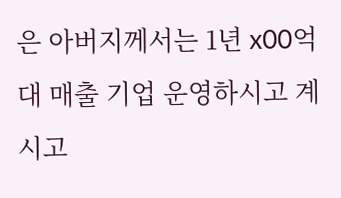은 아버지께서는 1년 x00억대 매출 기업 운영하시고 계시고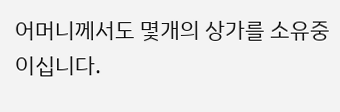어머니께서도 몇개의 상가를 소유중이십니다.